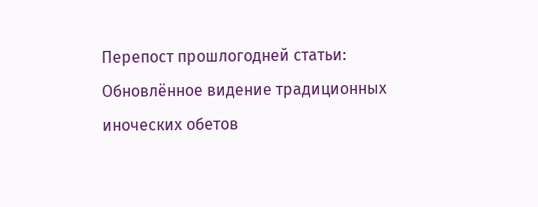Перепост прошлогодней статьи:
Обновлённое видение традиционных иноческих обетов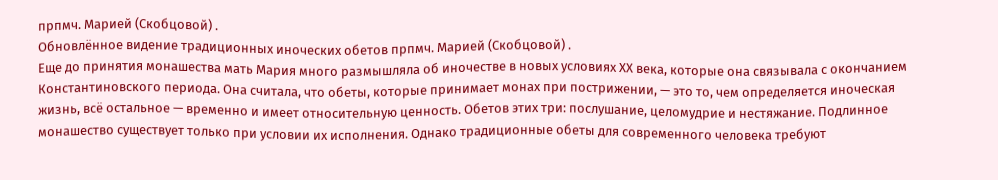прпмч. Марией (Скобцовой) .
Обновлённое видение традиционных иноческих обетов прпмч. Марией (Скобцовой) .
Еще до принятия монашества мать Мария много размышляла об иночестве в новых условиях ХХ века, которые она связывала с окончанием Константиновского периода. Она считала, что обеты, которые принимает монах при пострижении, — это то, чем определяется иноческая жизнь, всё остальное — временно и имеет относительную ценность. Обетов этих три: послушание, целомудрие и нестяжание. Подлинное монашество существует только при условии их исполнения. Однако традиционные обеты для современного человека требуют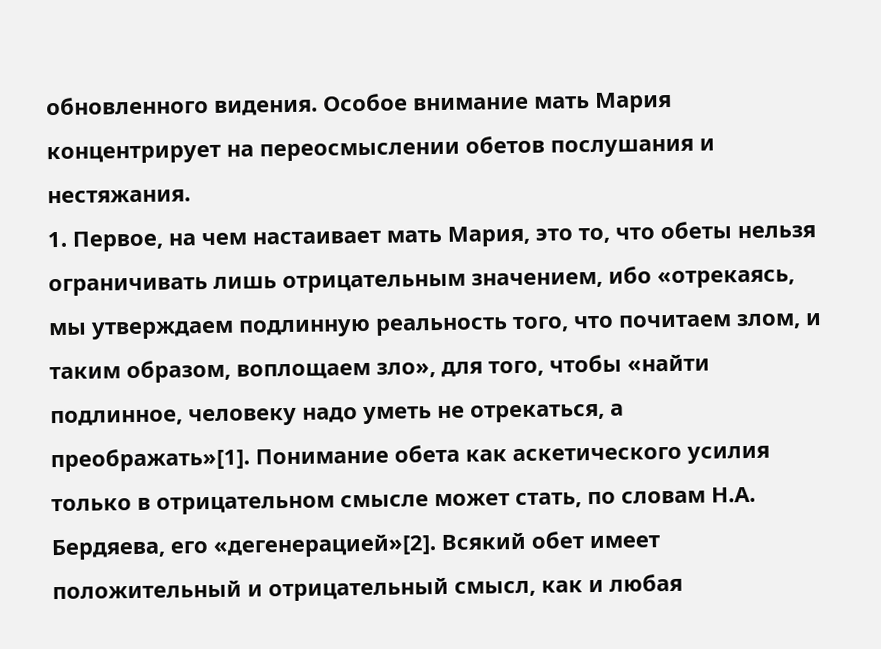обновленного видения. Особое внимание мать Мария концентрирует на переосмыслении обетов послушания и нестяжания.
1. Первое, на чем настаивает мать Мария, это то, что обеты нельзя ограничивать лишь отрицательным значением, ибо «отрекаясь, мы утверждаем подлинную реальность того, что почитаем злом, и таким образом, воплощаем зло», для того, чтобы «найти подлинное, человеку надо уметь не отрекаться, а преображать»[1]. Понимание обета как аскетического усилия только в отрицательном смысле может стать, по словам Н.А. Бердяева, его «дегенерацией»[2]. Всякий обет имеет положительный и отрицательный смысл, как и любая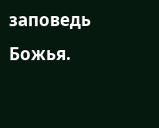заповедь Божья.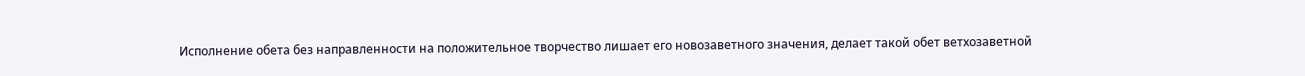Исполнение обета без направленности на положительное творчество лишает его новозаветного значения, делает такой обет ветхозаветной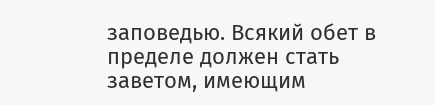заповедью. Всякий обет в пределе должен стать заветом, имеющим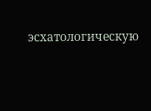эсхатологическую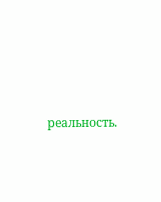реальность.